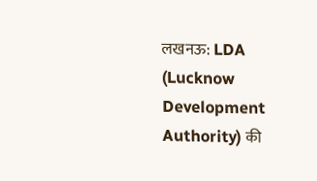लखनऊ: LDA (Lucknow Development Authority) की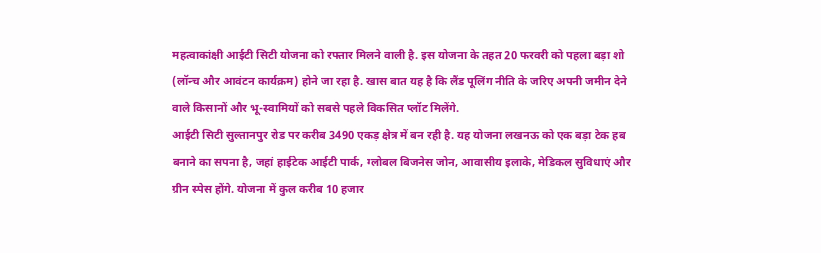महत्वाकांक्षी आईटी सिटी योजना को रफ्तार मिलने वाली है. इस योजना के तहत 20 फरवरी को पहला बड़ा शो (लॉन्च और आवंटन कार्यक्रम) होने जा रहा है. खास बात यह है कि लैंड पूलिंग नीति के जरिए अपनी जमीन देने वाले किसानों और भू-स्वामियों को सबसे पहले विकसित प्लॉट मिलेंगे.
आईटी सिटी सुल्तानपुर रोड पर करीब 3490 एकड़ क्षेत्र में बन रही है. यह योजना लखनऊ को एक बड़ा टेक हब बनाने का सपना है, जहां हाईटेक आईटी पार्क, ग्लोबल बिजनेस जोन, आवासीय इलाके, मेडिकल सुविधाएं और ग्रीन स्पेस होंगे. योजना में कुल करीब 10 हजार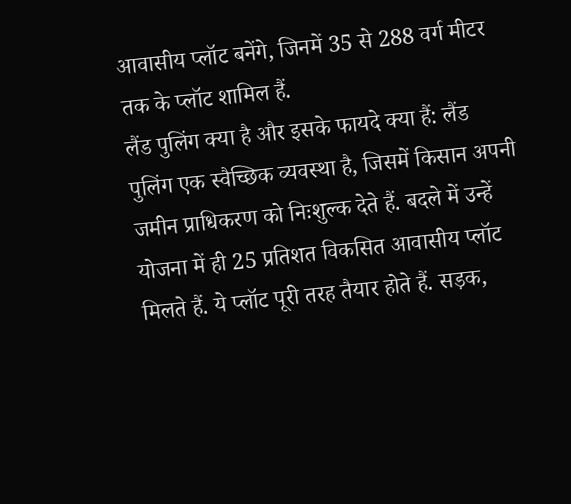आवासीय प्लॉट बनेंगे, जिनमें 35 से 288 वर्ग मीटर तक के प्लॉट शामिल हैं.
लैंड पुलिंग क्या है और इसके फायदे क्या हैं: लैंड पुलिंग एक स्वैच्छिक व्यवस्था है, जिसमें किसान अपनी जमीन प्राधिकरण को निःशुल्क देते हैं. बदले में उन्हें योजना में ही 25 प्रतिशत विकसित आवासीय प्लॉट मिलते हैं. ये प्लॉट पूरी तरह तैयार होते हैं. सड़क,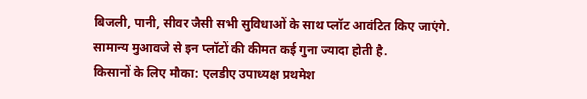बिजली, पानी, सीवर जैसी सभी सुविधाओं के साथ प्लॉट आवंटित किए जाएंगे. सामान्य मुआवजे से इन प्लॉटों की कीमत कई गुना ज्यादा होती है.
किसानों के लिए मौका: एलडीए उपाध्यक्ष प्रथमेश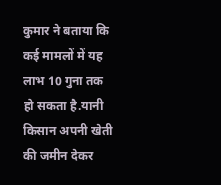कुमार ने बताया कि कई मामलों में यह लाभ 10 गुना तक हो सकता है.यानी किसान अपनी खेती की जमीन देकर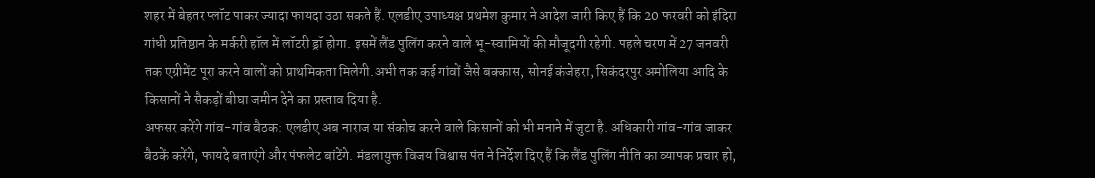शहर में बेहतर प्लॉट पाकर ज्यादा फायदा उठा सकते हैं. एलडीए उपाध्यक्ष प्रथमेश कुमार ने आदेश जारी किए हैं कि 20 फरवरी को इंदिरा गांधी प्रतिष्ठान के मर्करी हॉल में लॉटरी ड्रॉ होगा. इसमें लैंड पुलिंग करने वाले भू-स्वामियों की मौजूदगी रहेगी. पहले चरण में 27 जनवरी तक एग्रीमेंट पूरा करने वालों को प्राथमिकता मिलेगी.अभी तक कई गांवों जैसे बक्कास, सोनई कंजेहरा, सिकंदरपुर अमोलिया आदि के किसानों ने सैकड़ों बीघा जमीन देने का प्रस्ताव दिया है.
अफसर करेंगे गांव-गांव बैठक: एलडीए अब नाराज या संकोच करने वाले किसानों को भी मनाने में जुटा है. अधिकारी गांव-गांव जाकर बैठकें करेंगे, फायदे बताएंगे और पंफलेट बांटेंगे. मंडलायुक्त विजय विश्वास पंत ने निर्देश दिए हैं कि लैंड पुलिंग नीति का व्यापक प्रचार हो,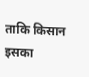ताकि किसान इसका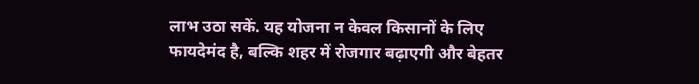लाभ उठा सकें. यह योजना न केवल किसानों के लिए फायदेमंद है, बल्कि शहर में रोजगार बढ़ाएगी और बेहतर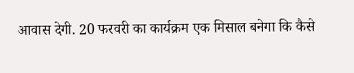आवास देगी. 20 फरवरी का कार्यक्रम एक मिसाल बनेगा कि कैसे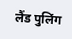लैंड पुलिंग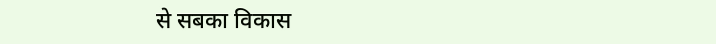से सबका विकास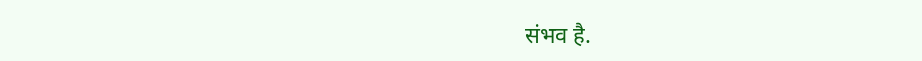संभव है.